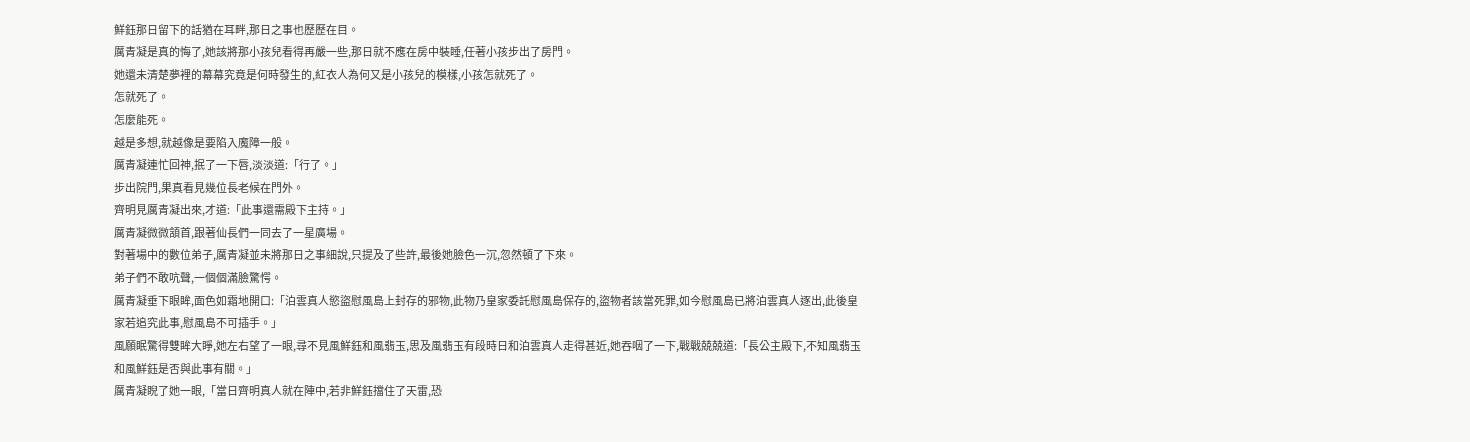鮮鈺那日留下的話猶在耳畔,那日之事也歷歷在目。
厲青凝是真的悔了,她該將那小孩兒看得再嚴一些,那日就不應在房中裝睡,任著小孩步出了房門。
她還未清楚夢裡的幕幕究竟是何時發生的,紅衣人為何又是小孩兒的模樣,小孩怎就死了。
怎就死了。
怎麼能死。
越是多想,就越像是要陷入魔障一般。
厲青凝連忙回神,抿了一下唇,淡淡道:「行了。」
步出院門,果真看見幾位長老候在門外。
齊明見厲青凝出來,才道:「此事還需殿下主持。」
厲青凝微微頷首,跟著仙長們一同去了一星廣場。
對著場中的數位弟子,厲青凝並未將那日之事細說,只提及了些許,最後她臉色一沉,忽然頓了下來。
弟子們不敢吭聲,一個個滿臉驚愕。
厲青凝垂下眼眸,面色如霜地開口:「泊雲真人慾盜慰風島上封存的邪物,此物乃皇家委託慰風島保存的,盜物者該當死罪,如今慰風島已將泊雲真人逐出,此後皇家若追究此事,慰風島不可插手。」
風願眠驚得雙眸大睜,她左右望了一眼,尋不見風鮮鈺和風翡玉,思及風翡玉有段時日和泊雲真人走得甚近,她吞咽了一下,戰戰兢兢道:「長公主殿下,不知風翡玉和風鮮鈺是否與此事有關。」
厲青凝睨了她一眼,「當日齊明真人就在陣中,若非鮮鈺擋住了天雷,恐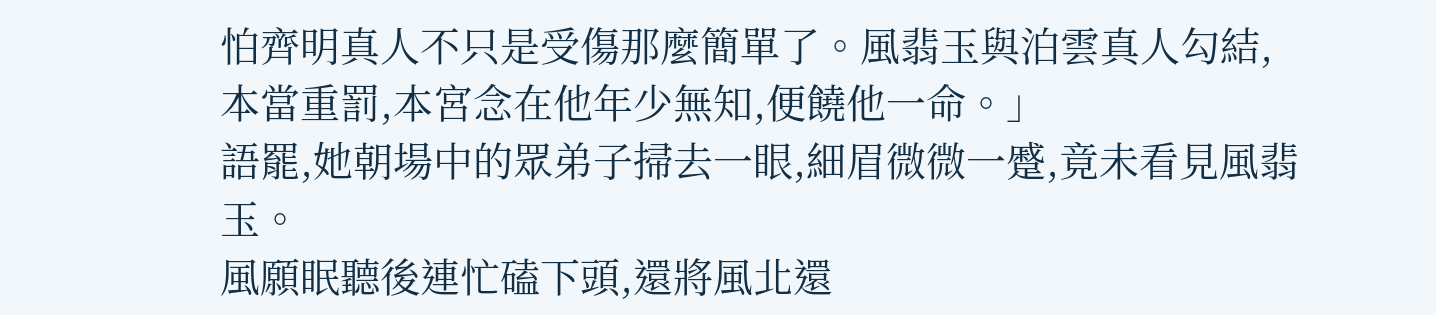怕齊明真人不只是受傷那麼簡單了。風翡玉與泊雲真人勾結,本當重罰,本宮念在他年少無知,便饒他一命。」
語罷,她朝場中的眾弟子掃去一眼,細眉微微一蹙,竟未看見風翡玉。
風願眠聽後連忙磕下頭,還將風北還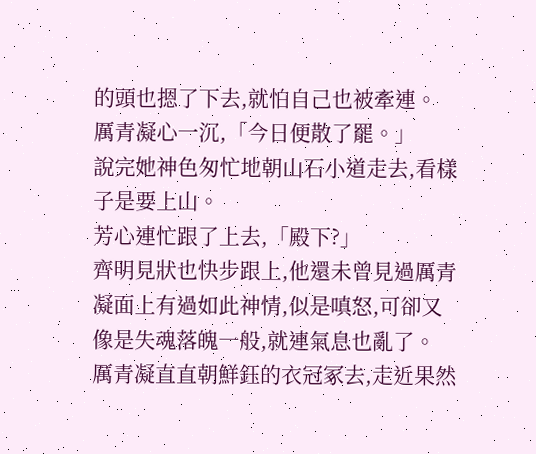的頭也摁了下去,就怕自己也被牽連。
厲青凝心一沉,「今日便散了罷。」
說完她神色匆忙地朝山石小道走去,看樣子是要上山。
芳心連忙跟了上去,「殿下?」
齊明見狀也快步跟上,他還未曾見過厲青凝面上有過如此神情,似是嗔怒,可卻又像是失魂落魄一般,就連氣息也亂了。
厲青凝直直朝鮮鈺的衣冠冢去,走近果然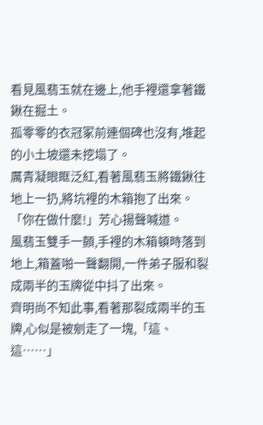看見風翡玉就在邊上,他手裡還拿著鐵鍬在掘土。
孤零零的衣冠冢前連個碑也沒有,堆起的小土坡還未挖塌了。
厲青凝眼眶泛紅,看著風翡玉將鐵鍬往地上一扔,將坑裡的木箱抱了出來。
「你在做什麼!」芳心揚聲喊道。
風翡玉雙手一顫,手裡的木箱頓時落到地上,箱蓋啪一聲翻開,一件弟子服和裂成兩半的玉牌從中抖了出來。
齊明尚不知此事,看著那裂成兩半的玉牌,心似是被剜走了一塊,「這、這……」